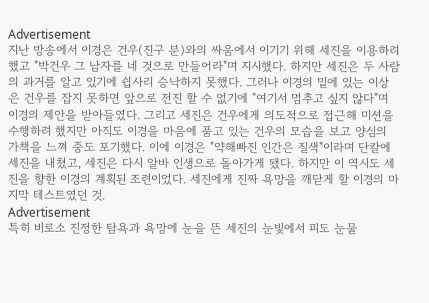Advertisement
지난 방송에서 이경은 건우(진구 분)와의 싸움에서 이기기 위해 세진을 이용하려했고 "박건우 그 남자를 네 것으로 만들어라"며 지시했다. 하지만 세진은 두 사람의 과거를 알고 있기에 쉽사리 승낙하지 못했다. 그러나 이경의 밑에 있는 이상은 건우를 잡지 못하면 앞으로 전진 할 수 없기에 "여기서 멈추고 싶지 않다"며 이경의 제안을 받아들였다. 그리고 세진은 건우에게 의도적으로 접근해 미션을 수행하려 했지만 아직도 이경을 마음에 품고 있는 건우의 모습을 보고 양심의 가책을 느껴 중도 포기했다. 이에 이경은 "약해빠진 인간은 질색"이라며 단칼에 세진을 내쳤고, 세진은 다시 알바 인생으로 돌아가게 됐다. 하지만 이 역시도 세진을 향한 이경의 계획된 조련이었다. 세진에게 진짜 욕망을 깨닫게 할 이경의 마지막 테스트였던 것.
Advertisement
특히 비로소 진정한 탐욕과 욕망에 눈을 뜬 세진의 눈빛에서 피도 눈물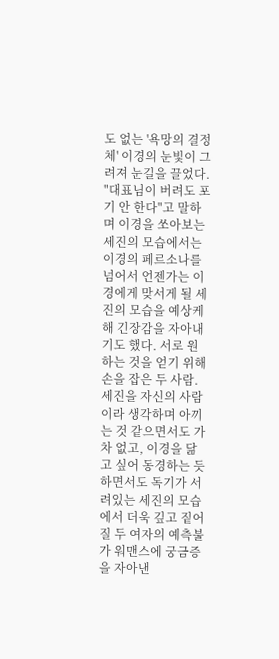도 없는 '욕망의 결정체' 이경의 눈빛이 그려져 눈길을 끌었다. "대표님이 버려도 포기 안 한다"고 말하며 이경을 쏘아보는 세진의 모습에서는 이경의 페르소나를 넘어서 언젠가는 이경에게 맞서게 될 세진의 모습을 예상케 해 긴장감을 자아내기도 했다. 서로 원하는 것을 얻기 위해 손을 잡은 두 사람. 세진을 자신의 사람이라 생각하며 아끼는 것 같으면서도 가차 없고, 이경을 닮고 싶어 동경하는 듯 하면서도 독기가 서려있는 세진의 모습에서 더욱 깊고 짙어질 두 여자의 예측불가 워맨스에 궁금증을 자아낸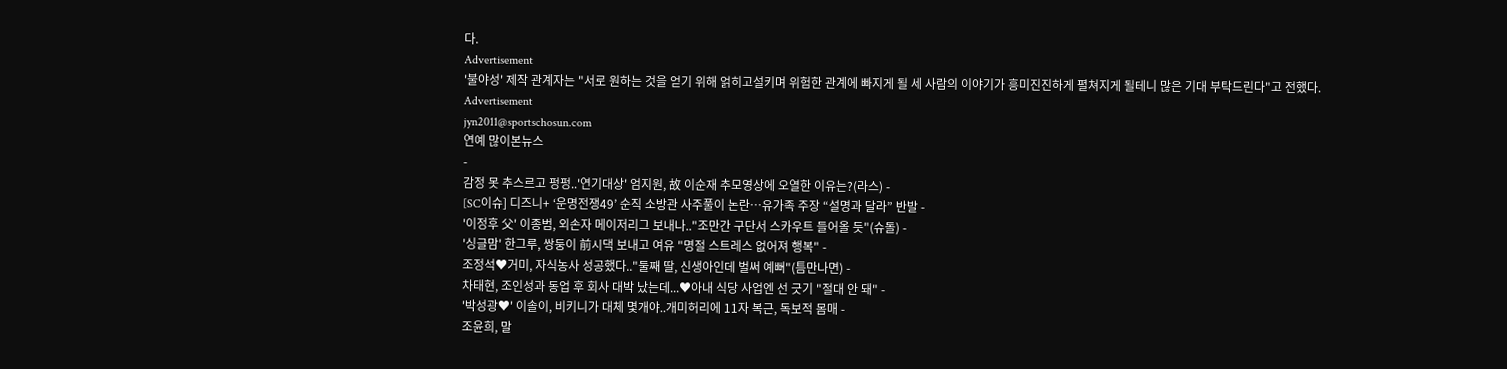다.
Advertisement
'불야성' 제작 관계자는 "서로 원하는 것을 얻기 위해 얽히고설키며 위험한 관계에 빠지게 될 세 사람의 이야기가 흥미진진하게 펼쳐지게 될테니 많은 기대 부탁드린다"고 전했다.
Advertisement
jyn2011@sportschosun.com
연예 많이본뉴스
-
감정 못 추스르고 펑펑..'연기대상' 엄지원, 故 이순재 추모영상에 오열한 이유는?(라스) -
[SC이슈] 디즈니+ ‘운명전쟁49’ 순직 소방관 사주풀이 논란…유가족 주장 “설명과 달라” 반발 -
'이정후 父' 이종범, 외손자 메이저리그 보내나.."조만간 구단서 스카우트 들어올 듯"(슈돌) -
'싱글맘' 한그루, 쌍둥이 前시댁 보내고 여유 "명절 스트레스 없어져 행복" -
조정석♥거미, 자식농사 성공했다.."둘째 딸, 신생아인데 벌써 예뻐"(틈만나면) -
차태현, 조인성과 동업 후 회사 대박 났는데...♥아내 식당 사업엔 선 긋기 "절대 안 돼" -
'박성광♥' 이솔이, 비키니가 대체 몇개야..개미허리에 11자 복근, 독보적 몸매 -
조윤희, 말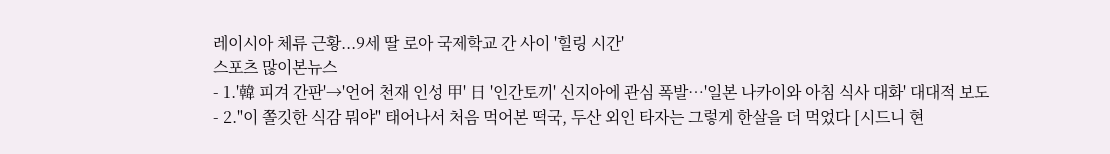레이시아 체류 근황...9세 딸 로아 국제학교 간 사이 '힐링 시간'
스포츠 많이본뉴스
- 1.'韓 피겨 간판'→'언어 천재 인성 甲' 日 '인간토끼' 신지아에 관심 폭발…'일본 나카이와 아침 식사 대화' 대대적 보도
- 2."이 쫄깃한 식감 뭐야" 태어나서 처음 먹어본 떡국, 두산 외인 타자는 그렇게 한살을 더 먹었다 [시드니 현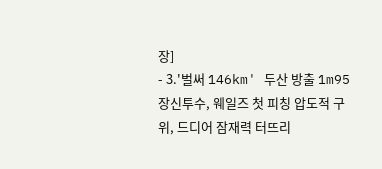장]
- 3.'벌써 146km' 두산 방출 1m95 장신투수, 웨일즈 첫 피칭 압도적 구위, 드디어 잠재력 터뜨리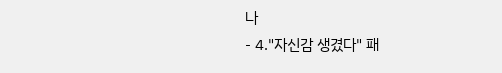나
- 4."자신감 생겼다" 패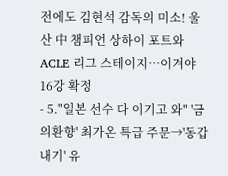전에도 김현석 감독의 미소! 울산 中 챔피언 상하이 포트와 ACLE 리그 스테이지…이겨야 16강 확정
- 5."일본 선수 다 이기고 와" '금의환향' 최가온 특급 주문→'동갑내기' 유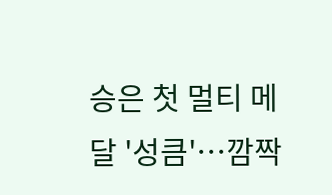승은 첫 멀티 메달 '성큼'…깜짝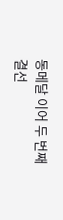동메달 이어 두 번째 결선